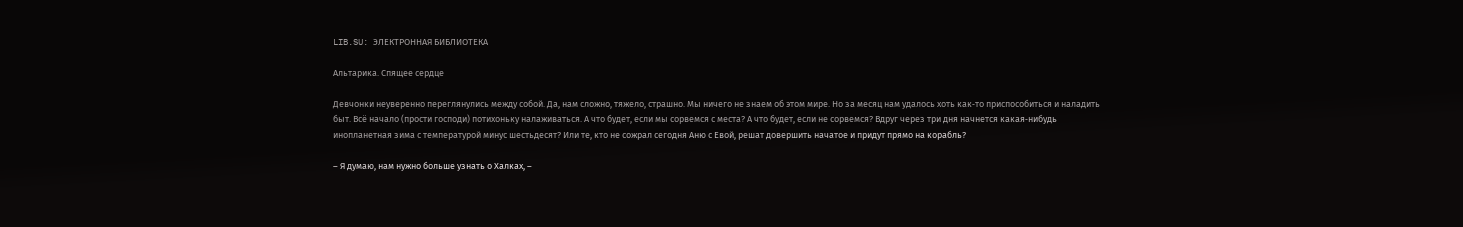LIB.SU: ЭЛЕКТРОННАЯ БИБЛИОТЕКА

Альтарика. Спящее сердце

Девчонки неуверенно переглянулись между собой. Да, нам сложно, тяжело, страшно. Мы ничего не знаем об этом мире. Но за месяц нам удалось хоть как‑то приспособиться и наладить быт. Всё начало (прости господи) потихоньку налаживаться. А что будет, если мы сорвемся с места? А что будет, если не сорвемся? Вдруг через три дня начнется какая‑нибудь инопланетная зима с температурой минус шестьдесят? Или те, кто не сожрал сегодня Аню с Евой, решат довершить начатое и придут прямо на корабль?

– Я думаю, нам нужно больше узнать о Халках, –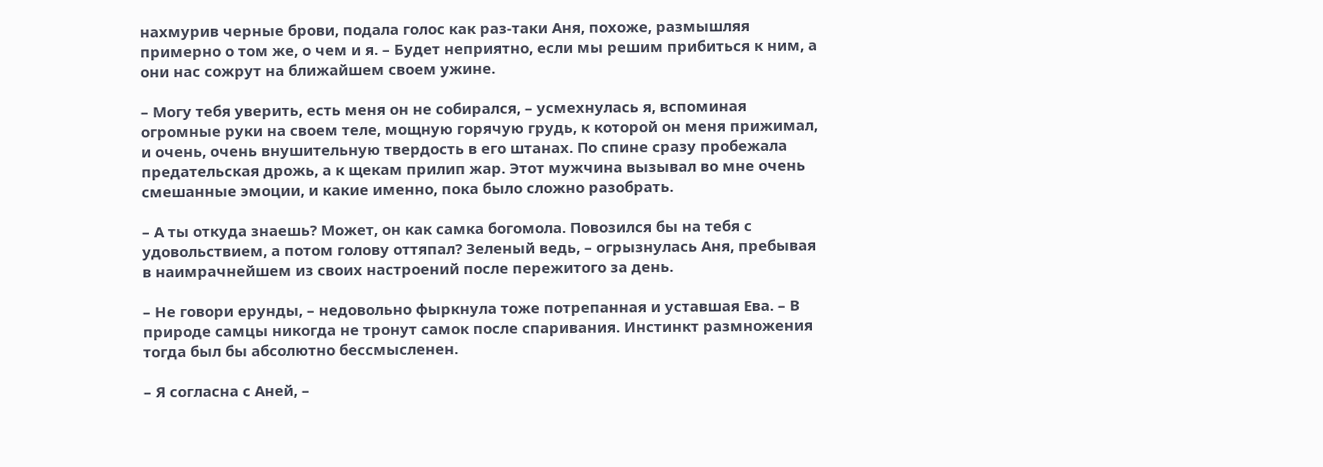нахмурив черные брови, подала голос как раз‑таки Аня, похоже, размышляя примерно о том же, о чем и я. – Будет неприятно, если мы решим прибиться к ним, а они нас сожрут на ближайшем своем ужине.

– Могу тебя уверить, есть меня он не собирался, – усмехнулась я, вспоминая огромные руки на своем теле, мощную горячую грудь, к которой он меня прижимал, и очень, очень внушительную твердость в его штанах. По спине сразу пробежала предательская дрожь, а к щекам прилип жар. Этот мужчина вызывал во мне очень смешанные эмоции, и какие именно, пока было сложно разобрать.

– А ты откуда знаешь? Может, он как самка богомола. Повозился бы на тебя с удовольствием, а потом голову оттяпал? Зеленый ведь, – огрызнулась Аня, пребывая в наимрачнейшем из своих настроений после пережитого за день.

– Не говори ерунды, – недовольно фыркнула тоже потрепанная и уставшая Ева. – В природе самцы никогда не тронут самок после спаривания. Инстинкт размножения тогда был бы абсолютно бессмысленен.

– Я согласна с Аней, –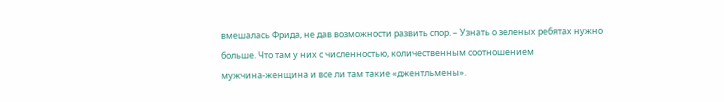вмешалась Фрида, не дав возможности развить спор. – Узнать о зеленых ребятах нужно больше. Что там у них с численностью, количественным соотношением мужчина‑женщина и все ли там такие «джентльмены».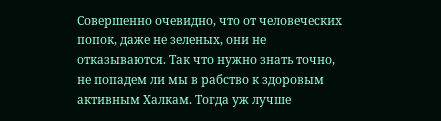Совершенно очевидно, что от человеческих попок, даже не зеленых, они не отказываются. Так что нужно знать точно, не попадем ли мы в рабство к здоровым активным Халкам. Тогда уж лучше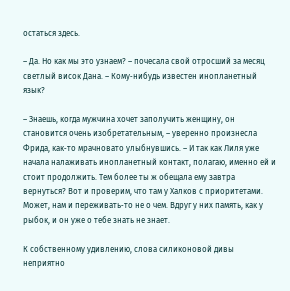остаться здесь.

– Да. Но как мы это узнаем? – почесала свой отросший за месяц светлый висок Дана. – Кому‑нибудь известен инопланетный язык?

– Знаешь, когда мужчина хочет заполучить женщину, он становится очень изобретательным, – уверенно произнесла Фрида, как‑то мрачновато улыбнувшись. – И так как Лиля уже начала налаживать инопланетный контакт, полагаю, именно ей и стоит продолжить. Тем более ты ж обещала ему завтра вернуться? Вот и проверим, что там у Халков с приоритетами. Может, нам и переживать‑то не о чем. Вдруг у них память, как у рыбок, и он уже о тебе знать не знает.

К собственному удивлению, слова силиконовой дивы неприятно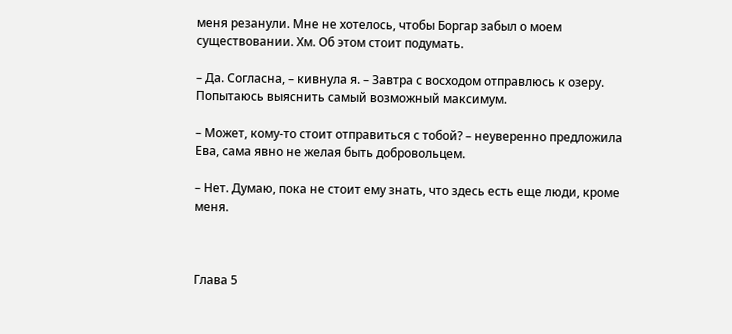меня резанули. Мне не хотелось, чтобы Боргар забыл о моем существовании. Хм. Об этом стоит подумать.

– Да. Согласна, – кивнула я. – Завтра с восходом отправлюсь к озеру. Попытаюсь выяснить самый возможный максимум.

– Может, кому‑то стоит отправиться с тобой? – неуверенно предложила Ева, сама явно не желая быть добровольцем.

– Нет. Думаю, пока не стоит ему знать, что здесь есть еще люди, кроме меня.



Глава 5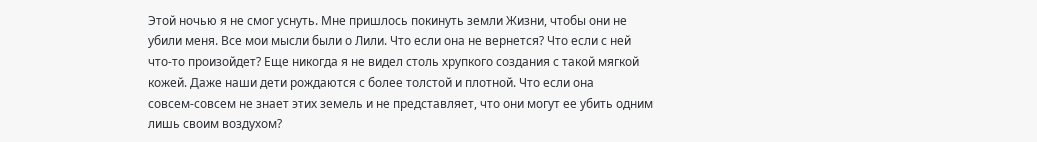Этой ночью я не смог уснуть. Мне пришлось покинуть земли Жизни, чтобы они не убили меня. Все мои мысли были о Лили. Что если она не вернется? Что если с ней что‑то произойдет? Еще никогда я не видел столь хрупкого создания с такой мягкой кожей. Даже наши дети рождаются с более толстой и плотной. Что если она совсем‑совсем не знает этих земель и не представляет, что они могут ее убить одним лишь своим воздухом?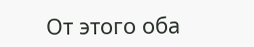От этого оба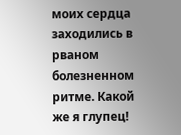моих сердца заходились в рваном болезненном ритме. Какой же я глупец!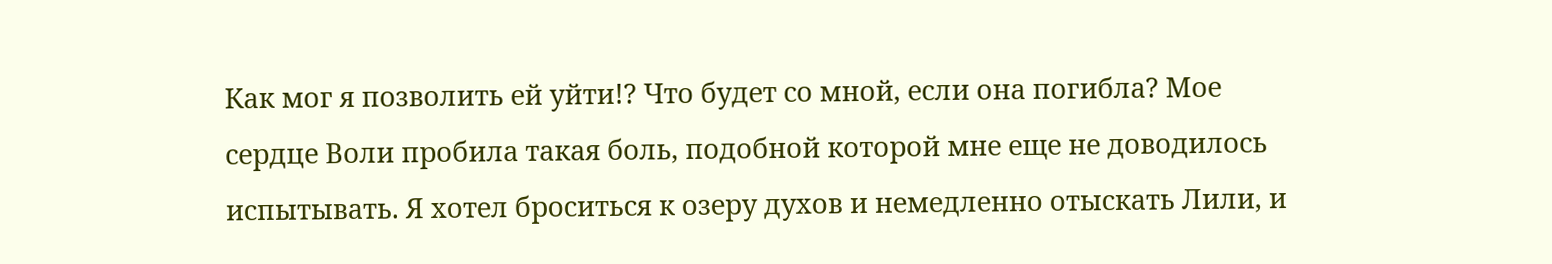Как мог я позволить ей уйти!? Что будет со мной, если она погибла? Мое сердце Воли пробила такая боль, подобной которой мне еще не доводилось испытывать. Я хотел броситься к озеру духов и немедленно отыскать Лили, и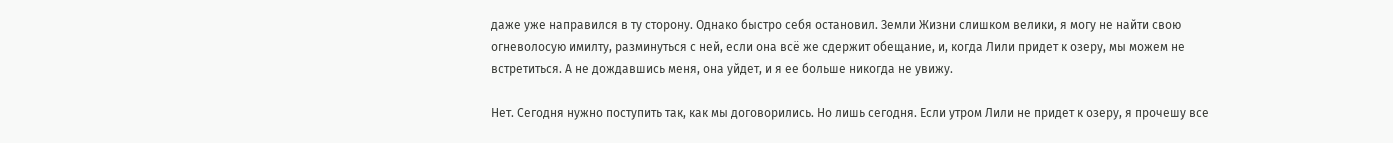даже уже направился в ту сторону. Однако быстро себя остановил. Земли Жизни слишком велики, я могу не найти свою огневолосую имилту, разминуться с ней, если она всё же сдержит обещание, и, когда Лили придет к озеру, мы можем не встретиться. А не дождавшись меня, она уйдет, и я ее больше никогда не увижу.

Нет. Сегодня нужно поступить так, как мы договорились. Но лишь сегодня. Если утром Лили не придет к озеру, я прочешу все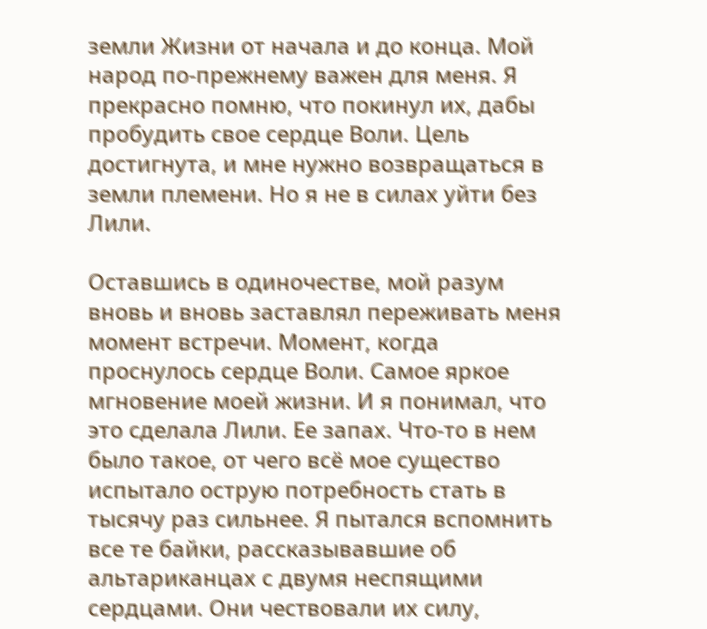земли Жизни от начала и до конца. Мой народ по‑прежнему важен для меня. Я прекрасно помню, что покинул их, дабы пробудить свое сердце Воли. Цель достигнута, и мне нужно возвращаться в земли племени. Но я не в силах уйти без Лили.

Оставшись в одиночестве, мой разум вновь и вновь заставлял переживать меня момент встречи. Момент, когда проснулось сердце Воли. Самое яркое мгновение моей жизни. И я понимал, что это сделала Лили. Ее запах. Что‑то в нем было такое, от чего всё мое существо испытало острую потребность стать в тысячу раз сильнее. Я пытался вспомнить все те байки, рассказывавшие об альтариканцах с двумя неспящими сердцами. Они чествовали их силу,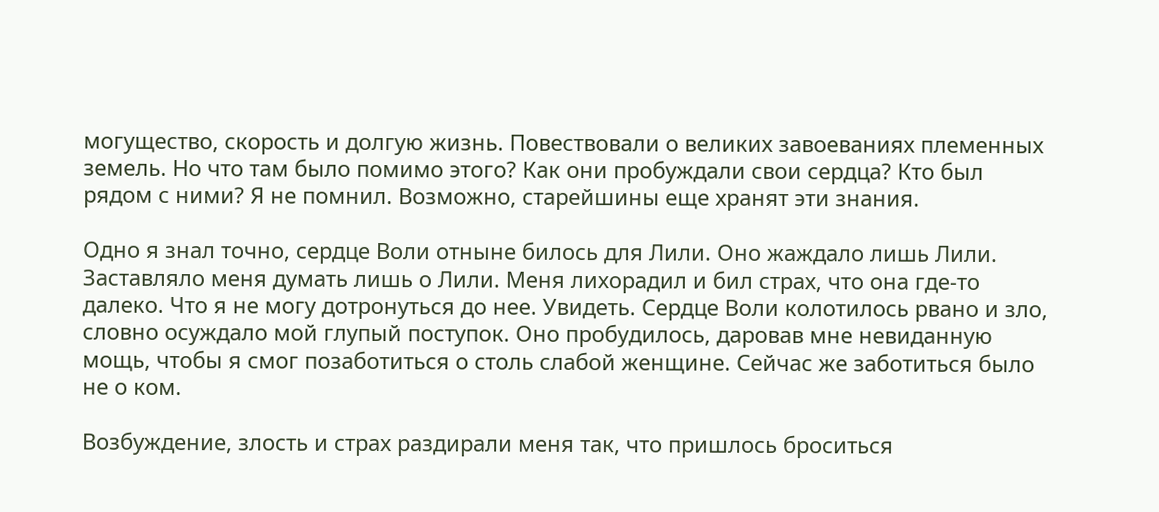могущество, скорость и долгую жизнь. Повествовали о великих завоеваниях племенных земель. Но что там было помимо этого? Как они пробуждали свои сердца? Кто был рядом с ними? Я не помнил. Возможно, старейшины еще хранят эти знания.

Одно я знал точно, сердце Воли отныне билось для Лили. Оно жаждало лишь Лили. Заставляло меня думать лишь о Лили. Меня лихорадил и бил страх, что она где‑то далеко. Что я не могу дотронуться до нее. Увидеть. Сердце Воли колотилось рвано и зло, словно осуждало мой глупый поступок. Оно пробудилось, даровав мне невиданную мощь, чтобы я смог позаботиться о столь слабой женщине. Сейчас же заботиться было не о ком.

Возбуждение, злость и страх раздирали меня так, что пришлось броситься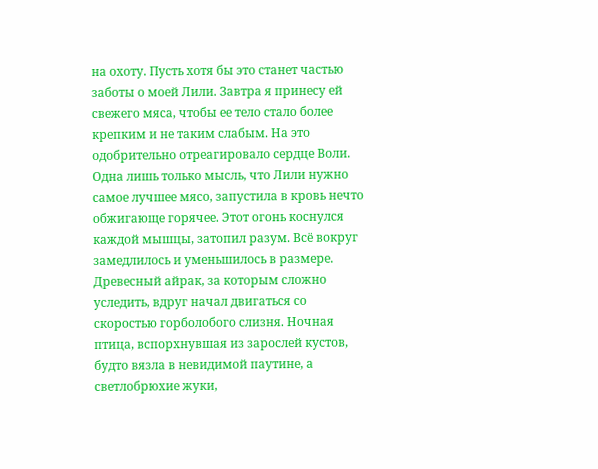на охоту. Пусть хотя бы это станет частью заботы о моей Лили. Завтра я принесу ей свежего мяса, чтобы ее тело стало более крепким и не таким слабым. На это одобрительно отреагировало сердце Воли. Одна лишь только мысль, что Лили нужно самое лучшее мясо, запустила в кровь нечто обжигающе горячее. Этот огонь коснулся каждой мышцы, затопил разум. Всё вокруг замедлилось и уменьшилось в размере. Древесный айрак, за которым сложно уследить, вдруг начал двигаться со скоростью горболобого слизня. Ночная птица, вспорхнувшая из зарослей кустов, будто вязла в невидимой паутине, а светлобрюхие жуки,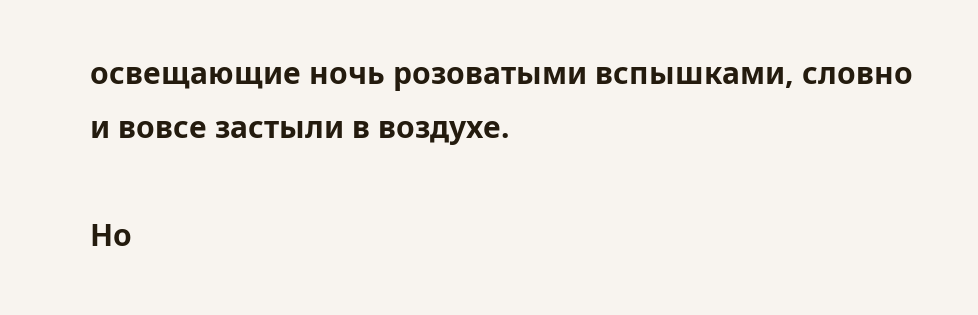освещающие ночь розоватыми вспышками, словно и вовсе застыли в воздухе.

Но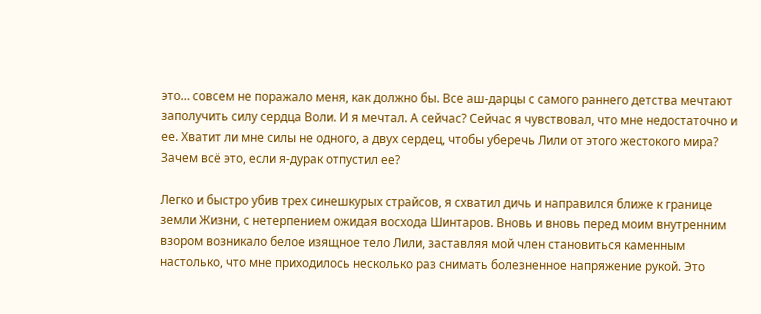это… совсем не поражало меня, как должно бы. Все аш‑дарцы с самого раннего детства мечтают заполучить силу сердца Воли. И я мечтал. А сейчас? Сейчас я чувствовал, что мне недостаточно и ее. Хватит ли мне силы не одного, а двух сердец, чтобы уберечь Лили от этого жестокого мира? Зачем всё это, если я‑дурак отпустил ее?

Легко и быстро убив трех синешкурых страйсов, я схватил дичь и направился ближе к границе земли Жизни, с нетерпением ожидая восхода Шинтаров. Вновь и вновь перед моим внутренним взором возникало белое изящное тело Лили, заставляя мой член становиться каменным настолько, что мне приходилось несколько раз снимать болезненное напряжение рукой. Это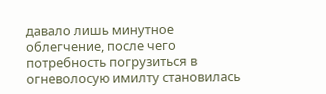давало лишь минутное облегчение, после чего потребность погрузиться в огневолосую имилту становилась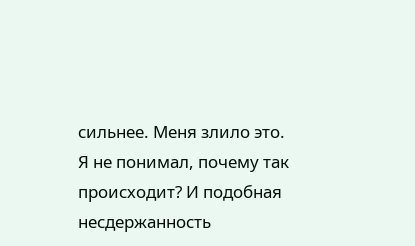сильнее. Меня злило это. Я не понимал, почему так происходит? И подобная несдержанность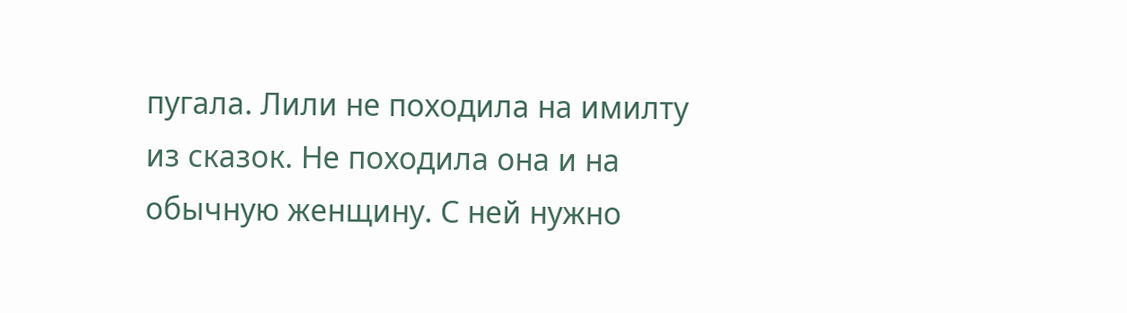пугала. Лили не походила на имилту из сказок. Не походила она и на обычную женщину. С ней нужно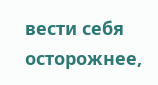вести себя осторожнее,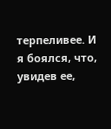терпеливее. И я боялся, что, увидев ее,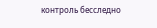контроль бесследно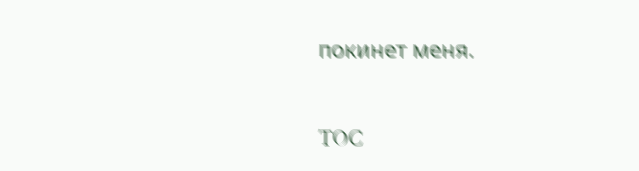покинет меня.

TOC